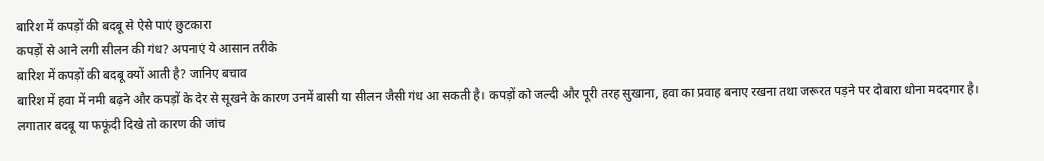बारिश में कपड़ों की बदबू से ऐसे पाएं छुटकारा
कपड़ों से आने लगी सीलन की गंध? अपनाएं ये आसान तरीके
बारिश में कपड़ों की बदबू क्यों आती है? जानिए बचाव
बारिश में हवा में नमी बढ़ने और कपड़ों के देर से सूखने के कारण उनमें बासी या सीलन जैसी गंध आ सकती है। कपड़ों को जल्दी और पूरी तरह सुखाना, हवा का प्रवाह बनाए रखना तथा जरूरत पड़ने पर दोबारा धोना मददगार है। लगातार बदबू या फफूंदी दिखे तो कारण की जांच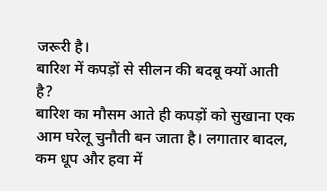जरूरी है।
बारिश में कपड़ों से सीलन की बदबू क्यों आती है?
बारिश का मौसम आते ही कपड़ों को सुखाना एक आम घरेलू चुनौती बन जाता है। लगातार बादल, कम धूप और हवा में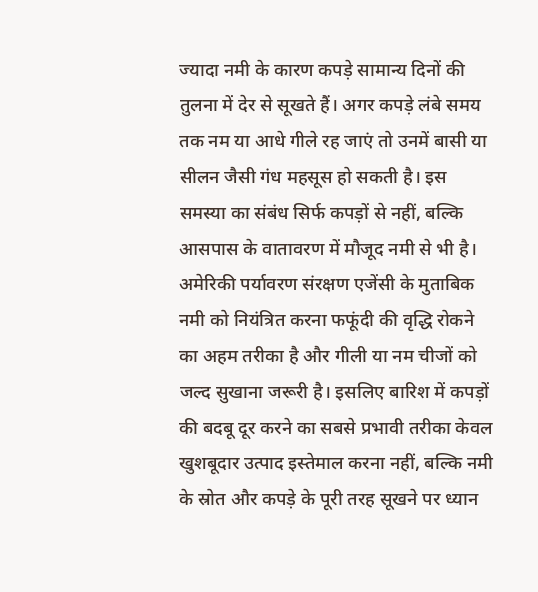ज्यादा नमी के कारण कपड़े सामान्य दिनों की तुलना में देर से सूखते हैं। अगर कपड़े लंबे समय तक नम या आधे गीले रह जाएं तो उनमें बासी या सीलन जैसी गंध महसूस हो सकती है। इस समस्या का संबंध सिर्फ कपड़ों से नहीं, बल्कि आसपास के वातावरण में मौजूद नमी से भी है। अमेरिकी पर्यावरण संरक्षण एजेंसी के मुताबिक नमी को नियंत्रित करना फफूंदी की वृद्धि रोकने का अहम तरीका है और गीली या नम चीजों को जल्द सुखाना जरूरी है। इसलिए बारिश में कपड़ों की बदबू दूर करने का सबसे प्रभावी तरीका केवल खुशबूदार उत्पाद इस्तेमाल करना नहीं, बल्कि नमी के स्रोत और कपड़े के पूरी तरह सूखने पर ध्यान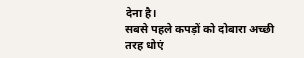देना है।
सबसे पहले कपड़ों को दोबारा अच्छी तरह धोएं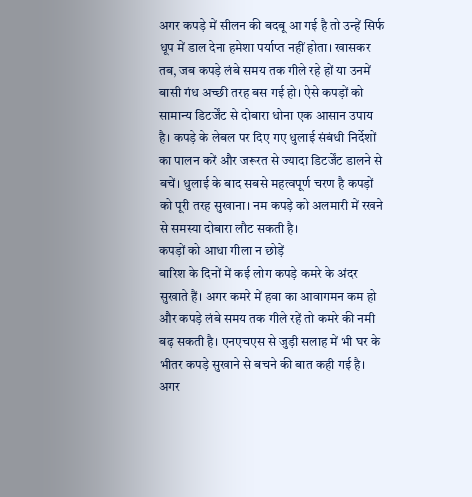अगर कपड़े में सीलन की बदबू आ गई है तो उन्हें सिर्फ धूप में डाल देना हमेशा पर्याप्त नहीं होता। खासकर तब, जब कपड़े लंबे समय तक गीले रहे हों या उनमें बासी गंध अच्छी तरह बस गई हो। ऐसे कपड़ों को सामान्य डिटर्जेंट से दोबारा धोना एक आसान उपाय है। कपड़े के लेबल पर दिए गए धुलाई संबंधी निर्देशों का पालन करें और जरूरत से ज्यादा डिटर्जेंट डालने से बचें। धुलाई के बाद सबसे महत्वपूर्ण चरण है कपड़ों को पूरी तरह सुखाना। नम कपड़े को अलमारी में रखने से समस्या दोबारा लौट सकती है।
कपड़ों को आधा गीला न छोड़ें
बारिश के दिनों में कई लोग कपड़े कमरे के अंदर सुखाते हैं। अगर कमरे में हवा का आवागमन कम हो और कपड़े लंबे समय तक गीले रहें तो कमरे की नमी बढ़ सकती है। एनएचएस से जुड़ी सलाह में भी घर के भीतर कपड़े सुखाने से बचने की बात कही गई है। अगर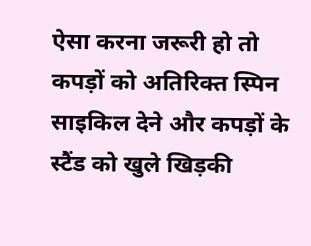ऐसा करना जरूरी हो तो कपड़ों को अतिरिक्त स्पिन साइकिल देने और कपड़ों के स्टैंड को खुले खिड़की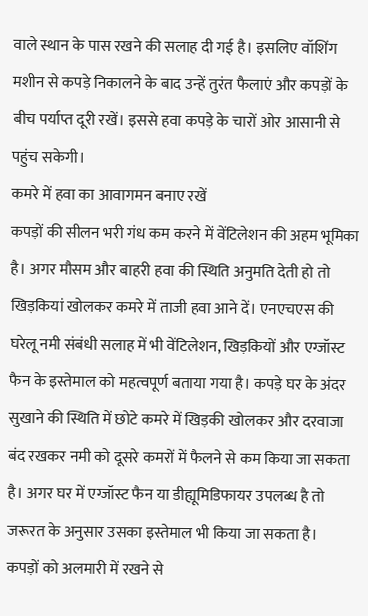वाले स्थान के पास रखने की सलाह दी गई है। इसलिए वॉशिंग मशीन से कपड़े निकालने के बाद उन्हें तुरंत फैलाएं और कपड़ों के बीच पर्याप्त दूरी रखें। इससे हवा कपड़े के चारों ओर आसानी से पहुंच सकेगी।
कमरे में हवा का आवागमन बनाए रखें
कपड़ों की सीलन भरी गंध कम करने में वेंटिलेशन की अहम भूमिका है। अगर मौसम और बाहरी हवा की स्थिति अनुमति देती हो तो खिड़कियां खोलकर कमरे में ताजी हवा आने दें। एनएचएस की घरेलू नमी संबंधी सलाह में भी वेंटिलेशन, खिड़कियों और एग्जॉस्ट फैन के इस्तेमाल को महत्वपूर्ण बताया गया है। कपड़े घर के अंदर सुखाने की स्थिति में छोटे कमरे में खिड़की खोलकर और दरवाजा बंद रखकर नमी को दूसरे कमरों में फैलने से कम किया जा सकता है। अगर घर में एग्जॉस्ट फैन या डीह्यूमिडिफायर उपलब्ध है तो जरूरत के अनुसार उसका इस्तेमाल भी किया जा सकता है।
कपड़ों को अलमारी में रखने से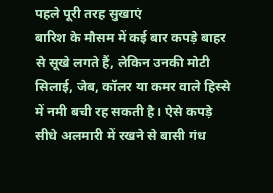पहले पूरी तरह सुखाएं
बारिश के मौसम में कई बार कपड़े बाहर से सूखे लगते हैं, लेकिन उनकी मोटी सिलाई, जेब, कॉलर या कमर वाले हिस्से में नमी बची रह सकती है। ऐसे कपड़े सीधे अलमारी में रखने से बासी गंध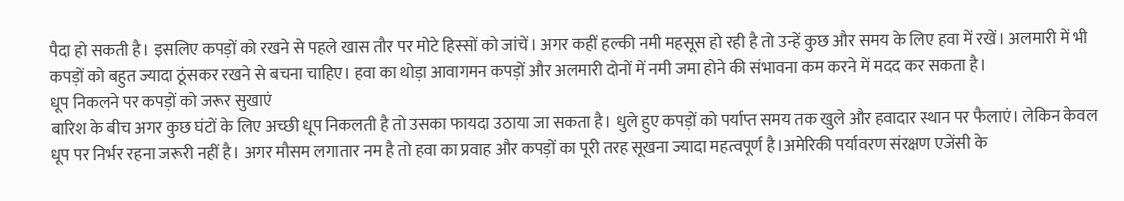पैदा हो सकती है। इसलिए कपड़ों को रखने से पहले खास तौर पर मोटे हिस्सों को जांचें। अगर कहीं हल्की नमी महसूस हो रही है तो उन्हें कुछ और समय के लिए हवा में रखें। अलमारी में भी कपड़ों को बहुत ज्यादा ठूंसकर रखने से बचना चाहिए। हवा का थोड़ा आवागमन कपड़ों और अलमारी दोनों में नमी जमा होने की संभावना कम करने में मदद कर सकता है।
धूप निकलने पर कपड़ों को जरूर सुखाएं
बारिश के बीच अगर कुछ घंटों के लिए अच्छी धूप निकलती है तो उसका फायदा उठाया जा सकता है। धुले हुए कपड़ों को पर्याप्त समय तक खुले और हवादार स्थान पर फैलाएं। लेकिन केवल धूप पर निर्भर रहना जरूरी नहीं है। अगर मौसम लगातार नम है तो हवा का प्रवाह और कपड़ों का पूरी तरह सूखना ज्यादा महत्वपूर्ण है।अमेरिकी पर्यावरण संरक्षण एजेंसी के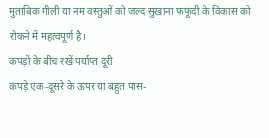मुताबिक गीली या नम वस्तुओं को जल्द सुखाना फफूंदी के विकास को रोकने में महत्वपूर्ण है।
कपड़ों के बीच रखें पर्याप्त दूरी
कपड़े एक-दूसरे के ऊपर या बहुत पास-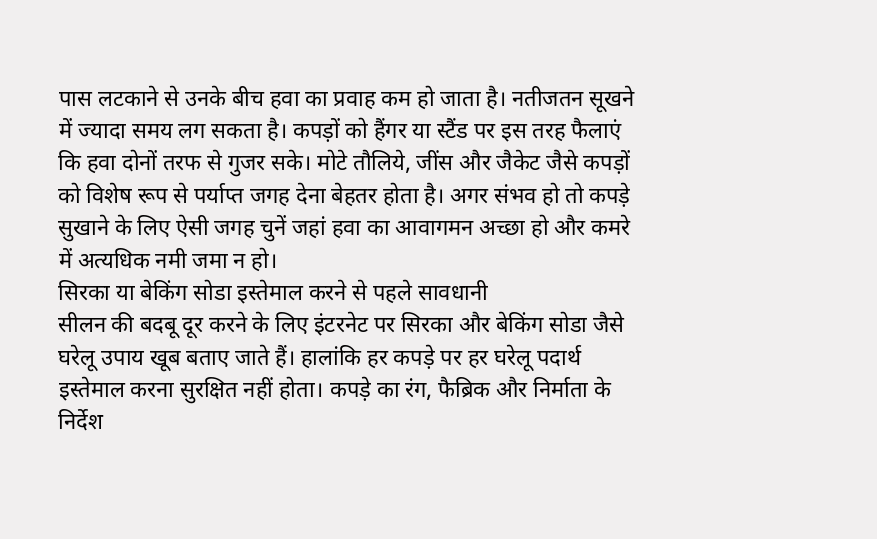पास लटकाने से उनके बीच हवा का प्रवाह कम हो जाता है। नतीजतन सूखने में ज्यादा समय लग सकता है। कपड़ों को हैंगर या स्टैंड पर इस तरह फैलाएं कि हवा दोनों तरफ से गुजर सके। मोटे तौलिये, जींस और जैकेट जैसे कपड़ों को विशेष रूप से पर्याप्त जगह देना बेहतर होता है। अगर संभव हो तो कपड़े सुखाने के लिए ऐसी जगह चुनें जहां हवा का आवागमन अच्छा हो और कमरे में अत्यधिक नमी जमा न हो।
सिरका या बेकिंग सोडा इस्तेमाल करने से पहले सावधानी
सीलन की बदबू दूर करने के लिए इंटरनेट पर सिरका और बेकिंग सोडा जैसे घरेलू उपाय खूब बताए जाते हैं। हालांकि हर कपड़े पर हर घरेलू पदार्थ इस्तेमाल करना सुरक्षित नहीं होता। कपड़े का रंग, फैब्रिक और निर्माता के निर्देश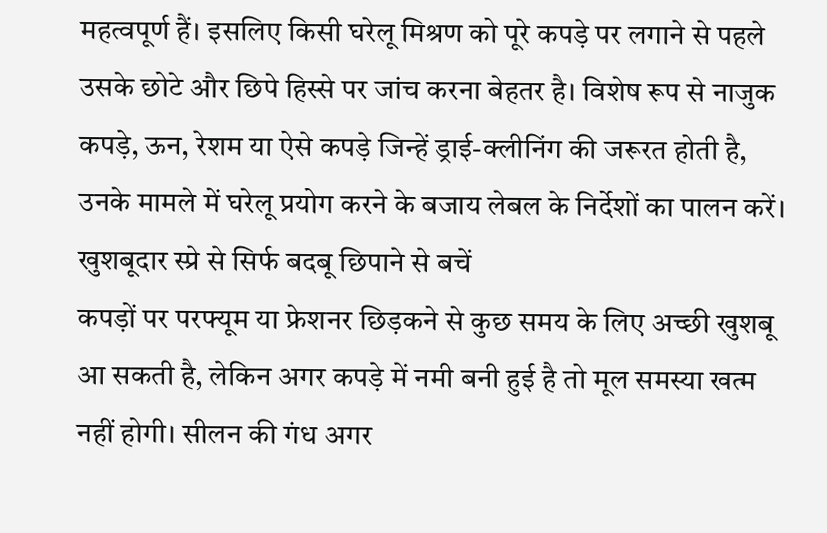महत्वपूर्ण हैं। इसलिए किसी घरेलू मिश्रण को पूरे कपड़े पर लगाने से पहले उसके छोटे और छिपे हिस्से पर जांच करना बेहतर है। विशेष रूप से नाजुक कपड़े, ऊन, रेशम या ऐसे कपड़े जिन्हें ड्राई-क्लीनिंग की जरूरत होती है, उनके मामले में घरेलू प्रयोग करने के बजाय लेबल के निर्देशों का पालन करें।
खुशबूदार स्प्रे से सिर्फ बदबू छिपाने से बचें
कपड़ों पर परफ्यूम या फ्रेशनर छिड़कने से कुछ समय के लिए अच्छी खुशबू आ सकती है, लेकिन अगर कपड़े में नमी बनी हुई है तो मूल समस्या खत्म नहीं होगी। सीलन की गंध अगर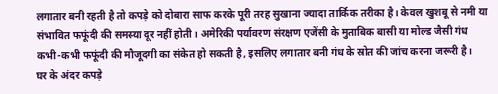लगातार बनी रहती है तो कपड़े को दोबारा साफ करके पूरी तरह सुखाना ज्यादा तार्किक तरीका है। केवल खुशबू से नमी या संभावित फफूंदी की समस्या दूर नहीं होती। अमेरिकी पर्यावरण संरक्षण एजेंसी के मुताबिक बासी या मोल्ड जैसी गंध कभी-कभी फफूंदी की मौजूदगी का संकेत हो सकती है, इसलिए लगातार बनी गंध के स्रोत की जांच करना जरूरी है।
घर के अंदर कपड़े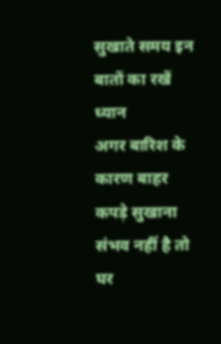सुखाते समय इन बातों का रखें ध्यान
अगर बारिश के कारण बाहर कपड़े सुखाना संभव नहीं है तो घर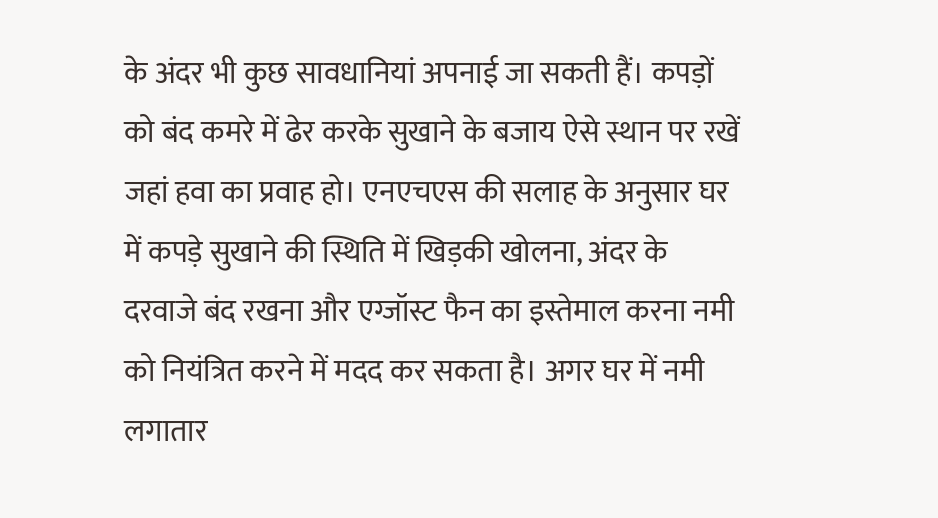के अंदर भी कुछ सावधानियां अपनाई जा सकती हैं। कपड़ों को बंद कमरे में ढेर करके सुखाने के बजाय ऐसे स्थान पर रखें जहां हवा का प्रवाह हो। एनएचएस की सलाह के अनुसार घर में कपड़े सुखाने की स्थिति में खिड़की खोलना, अंदर के दरवाजे बंद रखना और एग्जॉस्ट फैन का इस्तेमाल करना नमी को नियंत्रित करने में मदद कर सकता है। अगर घर में नमी लगातार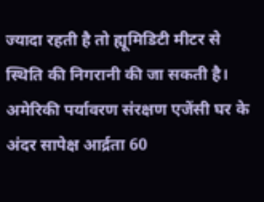ज्यादा रहती है तो ह्यूमिडिटी मीटर से स्थिति की निगरानी की जा सकती है। अमेरिकी पर्यावरण संरक्षण एजेंसी घर के अंदर सापेक्ष आर्द्रता 60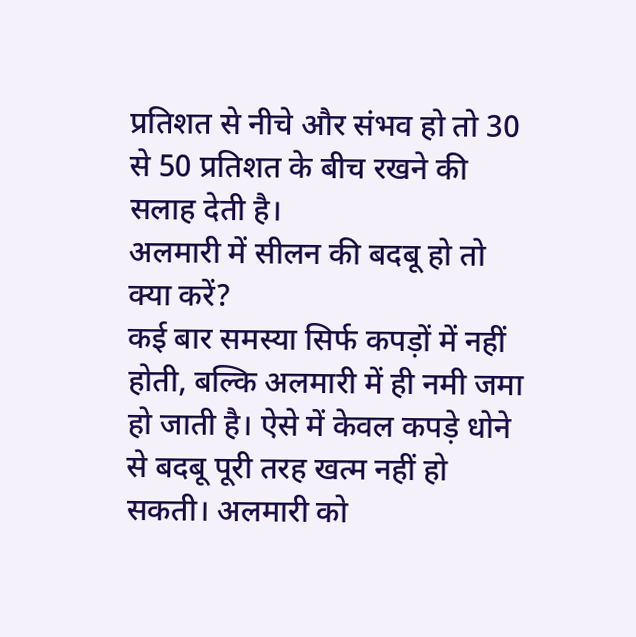प्रतिशत से नीचे और संभव हो तो 30 से 50 प्रतिशत के बीच रखने की सलाह देती है।
अलमारी में सीलन की बदबू हो तो क्या करें?
कई बार समस्या सिर्फ कपड़ों में नहीं होती, बल्कि अलमारी में ही नमी जमा हो जाती है। ऐसे में केवल कपड़े धोने से बदबू पूरी तरह खत्म नहीं हो सकती। अलमारी को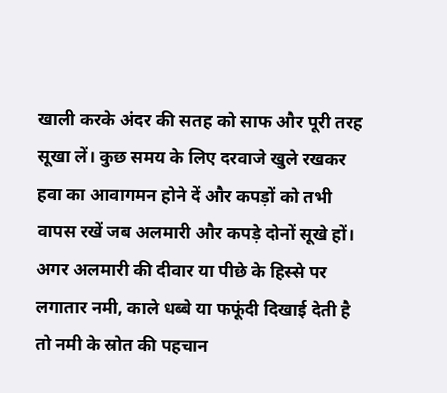खाली करके अंदर की सतह को साफ और पूरी तरह सूखा लें। कुछ समय के लिए दरवाजे खुले रखकर हवा का आवागमन होने दें और कपड़ों को तभी वापस रखें जब अलमारी और कपड़े दोनों सूखे हों। अगर अलमारी की दीवार या पीछे के हिस्से पर लगातार नमी, काले धब्बे या फफूंदी दिखाई देती है तो नमी के स्रोत की पहचान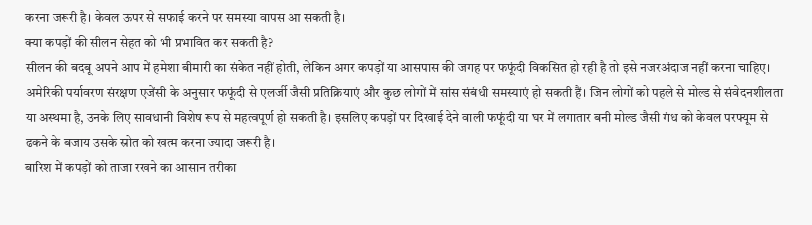करना जरूरी है। केवल ऊपर से सफाई करने पर समस्या वापस आ सकती है।
क्या कपड़ों की सीलन सेहत को भी प्रभावित कर सकती है?
सीलन की बदबू अपने आप में हमेशा बीमारी का संकेत नहीं होती, लेकिन अगर कपड़ों या आसपास की जगह पर फफूंदी विकसित हो रही है तो इसे नजरअंदाज नहीं करना चाहिए। अमेरिकी पर्यावरण संरक्षण एजेंसी के अनुसार फफूंदी से एलर्जी जैसी प्रतिक्रियाएं और कुछ लोगों में सांस संबंधी समस्याएं हो सकती हैं। जिन लोगों को पहले से मोल्ड से संवेदनशीलता या अस्थमा है, उनके लिए सावधानी विशेष रूप से महत्वपूर्ण हो सकती है। इसलिए कपड़ों पर दिखाई देने वाली फफूंदी या घर में लगातार बनी मोल्ड जैसी गंध को केवल परफ्यूम से ढकने के बजाय उसके स्रोत को खत्म करना ज्यादा जरूरी है।
बारिश में कपड़ों को ताजा रखने का आसान तरीका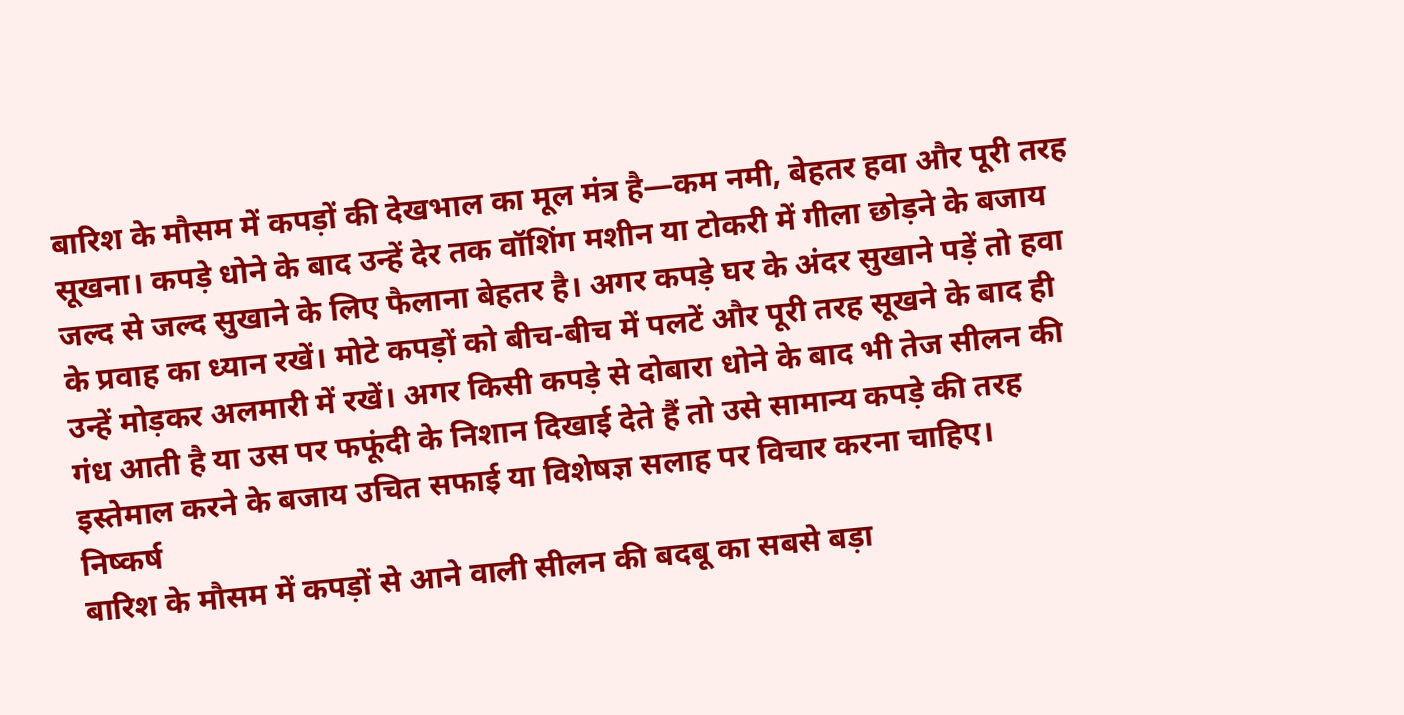बारिश के मौसम में कपड़ों की देखभाल का मूल मंत्र है—कम नमी, बेहतर हवा और पूरी तरह सूखना। कपड़े धोने के बाद उन्हें देर तक वॉशिंग मशीन या टोकरी में गीला छोड़ने के बजाय जल्द से जल्द सुखाने के लिए फैलाना बेहतर है। अगर कपड़े घर के अंदर सुखाने पड़ें तो हवा के प्रवाह का ध्यान रखें। मोटे कपड़ों को बीच-बीच में पलटें और पूरी तरह सूखने के बाद ही उन्हें मोड़कर अलमारी में रखें। अगर किसी कपड़े से दोबारा धोने के बाद भी तेज सीलन की गंध आती है या उस पर फफूंदी के निशान दिखाई देते हैं तो उसे सामान्य कपड़े की तरह इस्तेमाल करने के बजाय उचित सफाई या विशेषज्ञ सलाह पर विचार करना चाहिए।
निष्कर्ष
बारिश के मौसम में कपड़ों से आने वाली सीलन की बदबू का सबसे बड़ा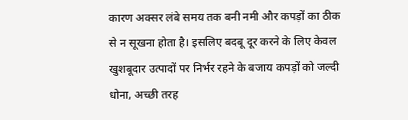कारण अक्सर लंबे समय तक बनी नमी और कपड़ों का ठीक से न सूखना होता है। इसलिए बदबू दूर करने के लिए केवल खुशबूदार उत्पादों पर निर्भर रहने के बजाय कपड़ों को जल्दी धोना, अच्छी तरह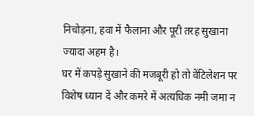निचोड़ना, हवा में फैलाना और पूरी तरह सुखाना ज्यादा अहम है।
घर में कपड़े सुखाने की मजबूरी हो तो वेंटिलेशन पर विशेष ध्यान दें और कमरे में अत्यधिक नमी जमा न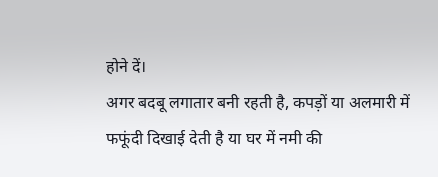होने दें।
अगर बदबू लगातार बनी रहती है, कपड़ों या अलमारी में फफूंदी दिखाई देती है या घर में नमी की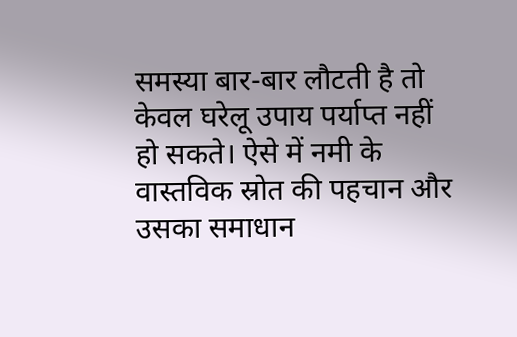समस्या बार-बार लौटती है तो केवल घरेलू उपाय पर्याप्त नहीं हो सकते। ऐसे में नमी के वास्तविक स्रोत की पहचान और उसका समाधान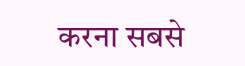करना सबसे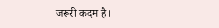जरूरी कदम है।